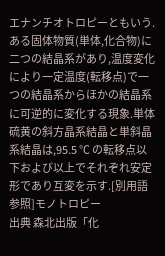エナンチオトロピーともいう.ある固体物質(単体,化合物)に二つの結晶系があり,温度変化により一定温度(転移点)で一つの結晶系からほかの結晶系に可逆的に変化する現象.単体硫黄の斜方晶系結晶と単斜晶系結晶は,95.5 ℃ の転移点以下および以上でそれぞれ安定形であり互変を示す.[別用語参照]モノトロピー
出典 森北出版「化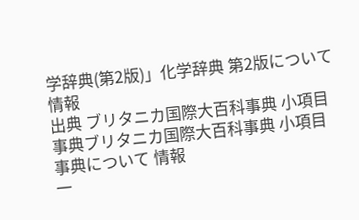学辞典(第2版)」化学辞典 第2版について 情報
出典 ブリタニカ国際大百科事典 小項目事典ブリタニカ国際大百科事典 小項目事典について 情報
一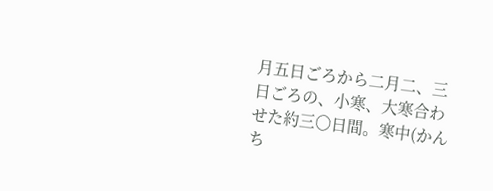月五日ごろから二月二、三日ごろの、小寒、大寒合わせた約三〇日間。寒中(かんち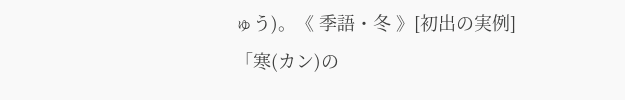ゅう)。《 季語・冬 》[初出の実例]「寒(カン)の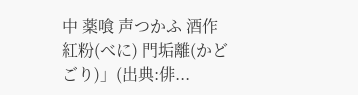中 薬喰 声つかふ 酒作 紅粉(べに) 門垢離(かどごり)」(出典:俳...